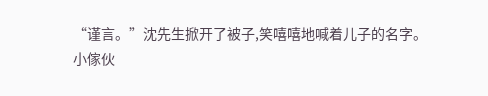“谨言。”沈先生掀开了被子,笑嘻嘻地喊着儿子的名字。
小傢伙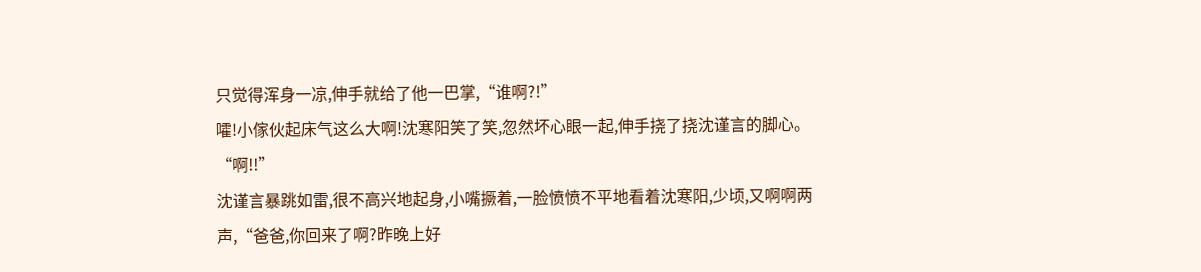只觉得浑身一凉,伸手就给了他一巴掌,“谁啊?!”
嚯!小傢伙起床气这么大啊!沈寒阳笑了笑,忽然坏心眼一起,伸手挠了挠沈谨言的脚心。
“啊!!”
沈谨言暴跳如雷,很不高兴地起身,小嘴撅着,一脸愤愤不平地看着沈寒阳,少顷,又啊啊两声,“爸爸,你回来了啊?昨晚上好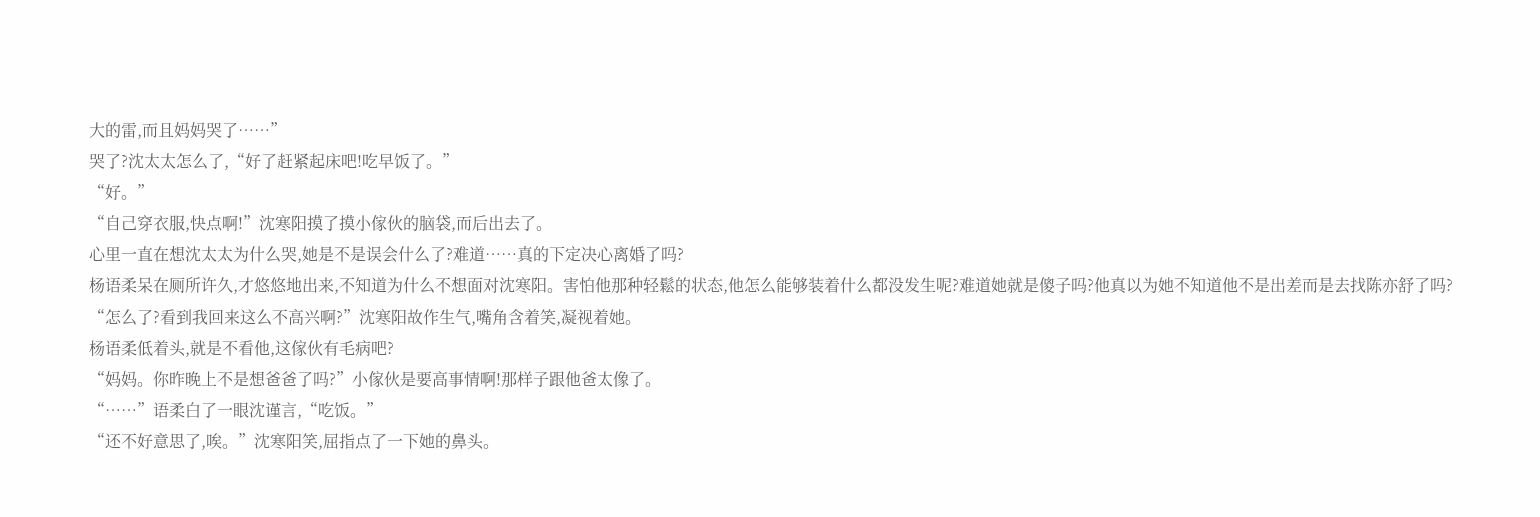大的雷,而且妈妈哭了……”
哭了?沈太太怎么了,“好了赶紧起床吧!吃早饭了。”
“好。”
“自己穿衣服,快点啊!”沈寒阳摸了摸小傢伙的脑袋,而后出去了。
心里一直在想沈太太为什么哭,她是不是误会什么了?难道……真的下定决心离婚了吗?
杨语柔呆在厕所许久,才悠悠地出来,不知道为什么不想面对沈寒阳。害怕他那种轻鬆的状态,他怎么能够装着什么都没发生呢?难道她就是傻子吗?他真以为她不知道他不是出差而是去找陈亦舒了吗?
“怎么了?看到我回来这么不高兴啊?”沈寒阳故作生气,嘴角含着笑,凝视着她。
杨语柔低着头,就是不看他,这傢伙有毛病吧?
“妈妈。你昨晚上不是想爸爸了吗?”小傢伙是要高事情啊!那样子跟他爸太像了。
“……”语柔白了一眼沈谨言,“吃饭。”
“还不好意思了,唉。”沈寒阳笑,屈指点了一下她的鼻头。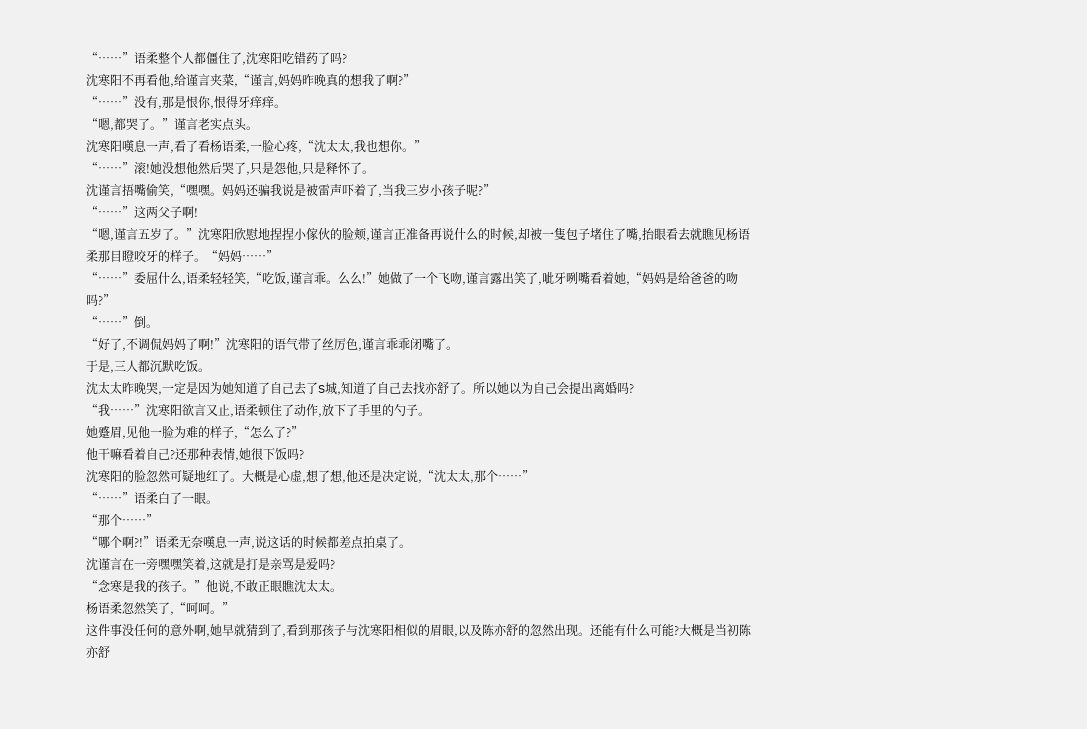“……”语柔整个人都僵住了,沈寒阳吃错药了吗?
沈寒阳不再看他,给谨言夹菜,“谨言,妈妈昨晚真的想我了啊?”
“……”没有,那是恨你,恨得牙痒痒。
“嗯,都哭了。”谨言老实点头。
沈寒阳嘆息一声,看了看杨语柔,一脸心疼,“沈太太,我也想你。”
“……”滚!她没想他然后哭了,只是怨他,只是释怀了。
沈谨言捂嘴偷笑,“嘿嘿。妈妈还骗我说是被雷声吓着了,当我三岁小孩子呢?”
“……”这两父子啊!
“嗯,谨言五岁了。”沈寒阳欣慰地捏捏小傢伙的脸颊,谨言正准备再说什么的时候,却被一隻包子堵住了嘴,抬眼看去就瞧见杨语柔那目瞪咬牙的样子。“妈妈……”
“……”委屈什么,语柔轻轻笑,“吃饭,谨言乖。么么!”她做了一个飞吻,谨言露出笑了,呲牙咧嘴看着她,“妈妈是给爸爸的吻吗?”
“……”倒。
“好了,不调侃妈妈了啊!”沈寒阳的语气带了丝厉色,谨言乖乖闭嘴了。
于是,三人都沉默吃饭。
沈太太昨晚哭,一定是因为她知道了自己去了S城,知道了自己去找亦舒了。所以她以为自己会提出离婚吗?
“我……”沈寒阳欲言又止,语柔顿住了动作,放下了手里的勺子。
她蹙眉,见他一脸为难的样子,“怎么了?”
他干嘛看着自己?还那种表情,她很下饭吗?
沈寒阳的脸忽然可疑地红了。大概是心虚,想了想,他还是决定说,“沈太太,那个……”
“……”语柔白了一眼。
“那个……”
“哪个啊?!”语柔无奈嘆息一声,说这话的时候都差点拍桌了。
沈谨言在一旁嘿嘿笑着,这就是打是亲骂是爱吗?
“念寒是我的孩子。”他说,不敢正眼瞧沈太太。
杨语柔忽然笑了,“呵呵。”
这件事没任何的意外啊,她早就猜到了,看到那孩子与沈寒阳相似的眉眼,以及陈亦舒的忽然出现。还能有什么可能?大概是当初陈亦舒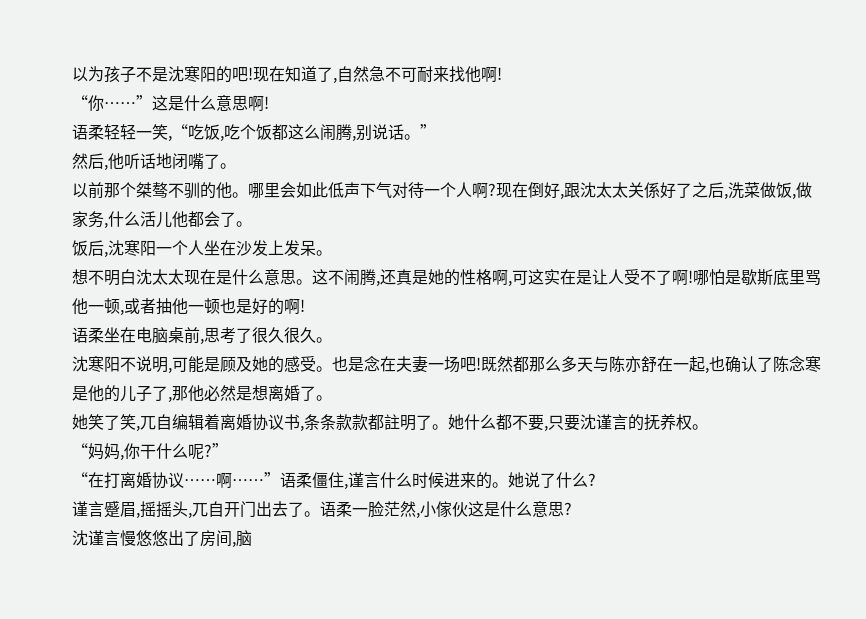以为孩子不是沈寒阳的吧!现在知道了,自然急不可耐来找他啊!
“你……”这是什么意思啊!
语柔轻轻一笑,“吃饭,吃个饭都这么闹腾,别说话。”
然后,他听话地闭嘴了。
以前那个桀骜不驯的他。哪里会如此低声下气对待一个人啊?现在倒好,跟沈太太关係好了之后,洗菜做饭,做家务,什么活儿他都会了。
饭后,沈寒阳一个人坐在沙发上发呆。
想不明白沈太太现在是什么意思。这不闹腾,还真是她的性格啊,可这实在是让人受不了啊!哪怕是歇斯底里骂他一顿,或者抽他一顿也是好的啊!
语柔坐在电脑桌前,思考了很久很久。
沈寒阳不说明,可能是顾及她的感受。也是念在夫妻一场吧!既然都那么多天与陈亦舒在一起,也确认了陈念寒是他的儿子了,那他必然是想离婚了。
她笑了笑,兀自编辑着离婚协议书,条条款款都註明了。她什么都不要,只要沈谨言的抚养权。
“妈妈,你干什么呢?”
“在打离婚协议……啊……”语柔僵住,谨言什么时候进来的。她说了什么?
谨言蹙眉,摇摇头,兀自开门出去了。语柔一脸茫然,小傢伙这是什么意思?
沈谨言慢悠悠出了房间,脑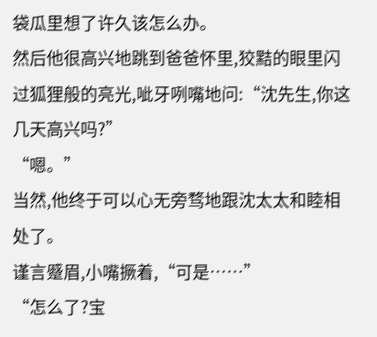袋瓜里想了许久该怎么办。
然后他很高兴地跳到爸爸怀里,狡黠的眼里闪过狐狸般的亮光,呲牙咧嘴地问:“沈先生,你这几天高兴吗?”
“嗯。”
当然,他终于可以心无旁骛地跟沈太太和睦相处了。
谨言蹙眉,小嘴撅着,“可是……”
“怎么了?宝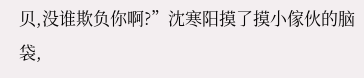贝,没谁欺负你啊?”沈寒阳摸了摸小傢伙的脑袋,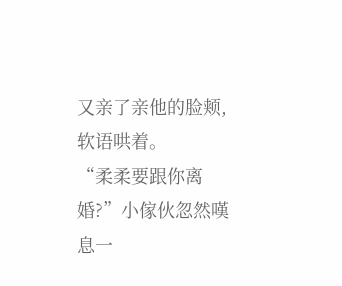又亲了亲他的脸颊,软语哄着。
“柔柔要跟你离婚?”小傢伙忽然嘆息一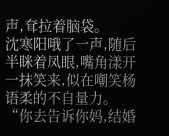声,耷拉着脑袋。
沈寒阳哦了一声,随后半眯着凤眼,嘴角漾开一抹笑来,似在嘲笑杨语柔的不自量力。“你去告诉你妈,结婚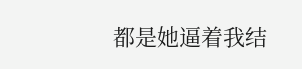都是她逼着我结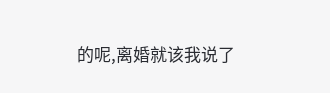的呢,离婚就该我说了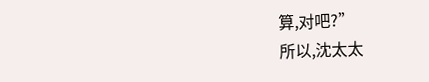算,对吧?”
所以,沈太太